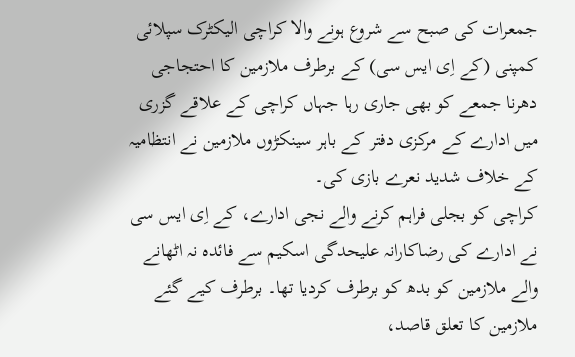جمعرات کی صبح سے شروع ہونے والا کراچی الیکٹرک سپلائی کمپنی (کے اِی ایس سی) کے برطرف ملازمین کا احتجاجی دھرنا جمعے کو بھی جاری رہا جہاں کراچی کے علاقے گزری میں ادارے کے مرکزی دفتر کے باہر سینکڑوں ملازمین نے انتظامیہ کے خلاف شدید نعرے بازی کی۔
کراچی کو بجلی فراہم کرنے والے نجی ادارے، کے اِی ایس سی نے ادارے کی رضاکارانہ علیحدگی اسکیم سے فائدہ نہ اٹھانے والے ملازمین کو بدھ کو برطرف کردیا تھا۔ برطرف کیے گئے ملازمین کا تعلق قاصد،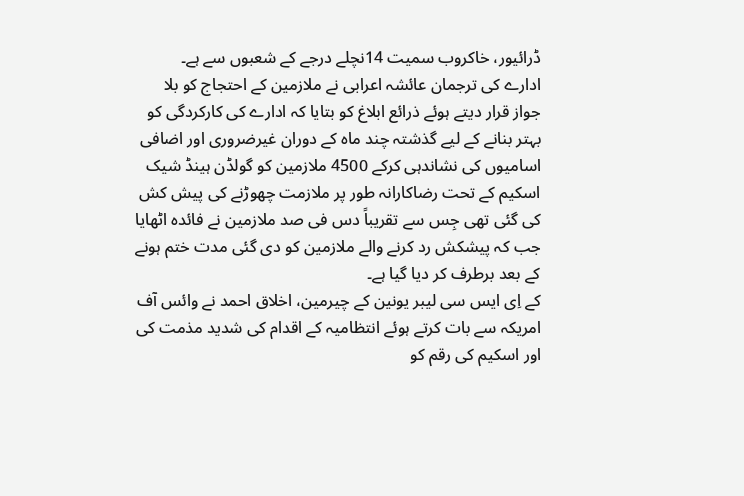ڈرائیور، خاکروب سمیت 14نچلے درجے کے شعبوں سے ہے۔
ادارے کی ترجمان عائشہ اعرابی نے ملازمین کے احتجاج کو بلا جواز قرار دیتے ہوئے ذرائع ابلاغ کو بتایا کہ ادارے کی کارکردگی کو بہتر بنانے کے لیے گذشتہ چند ماہ کے دوران غیرضروری اور اضافی اسامیوں کی نشاندہی کرکے 4500 ملازمین کو گولڈن ہینڈ شیک اسکیم کے تحت رضاکارانہ طور پر ملازمت چھوڑنے کی پیش کش کی گئی تھی جِس سے تقریباً دس فی صد ملازمین نے فائدہ اٹھایا جب کہ پیشکش رد کرنے والے ملازمین کو دی گئی مدت ختم ہونے کے بعد برطرف کر دیا گیا ہے۔
کے اِی ایس سی لیبر یونین کے چیرمین، اخلاق احمد نے وائس آف امریکہ سے بات کرتے ہوئے انتظامیہ کے اقدام کی شدید مذمت کی اور اسکیم کی رقم کو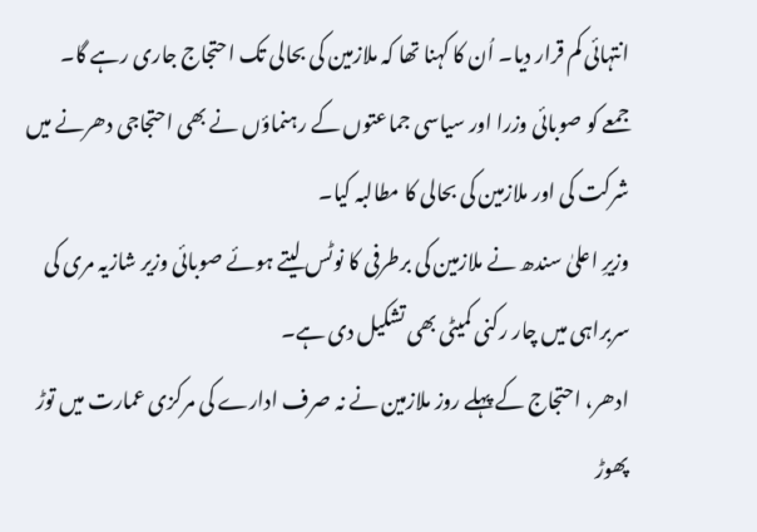انتہائی کم قرار دیا۔ اُن کا کہنا تھا کہ ملازمین کی بحالی تک احتجاج جاری رہے گا۔
جمعے کو صوبائی وزرا اور سیاسی جماعتوں کے رہنماؤں نے بھی احتجاجی دھرنے میں شرکت کی اور ملازمین کی بحالی کا مطالبہ کیا۔
وزیرِ اعلیٰ سندھ نے ملازمین کی برطرفی کا نوٹس لیتے ہوئے صوبائی وزیر شازیہ مری کی سربراہی میں چار رکنی کمیٹی بھی تشکیل دی ہے۔
ادھر، احتجاج کے پہلے روز ملازمین نے نہ صرف ادارے کی مرکزی عمارت میں توڑ پھوڑ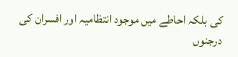کی بلکہ احاطے میں موجود انتظامیہ اور افسران کی درجنوں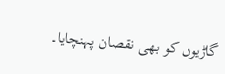گاڑیوں کو بھی نقصان پہنچایا۔